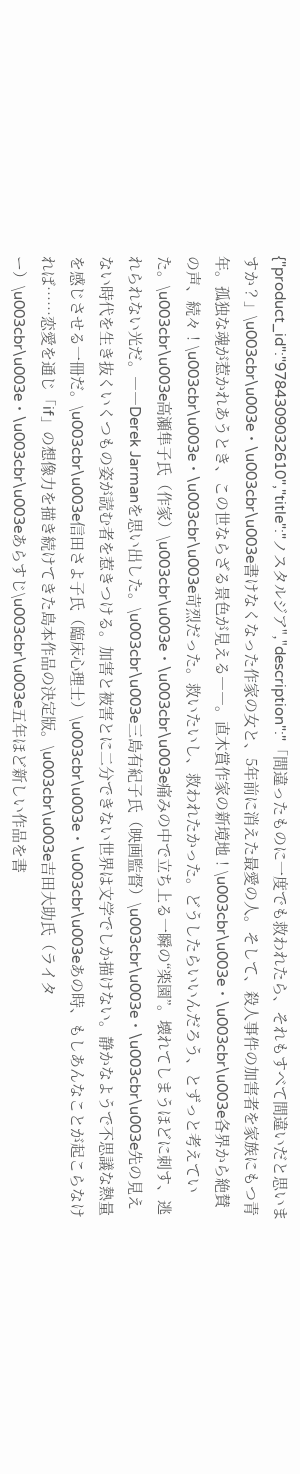{"product_id":"9784309032610","title":"ノスタルジア","description":"「間違ったものに一度でも救われたら、それもすべて間違いだと思いますか？」\u003cbr\u003e・\u003cbr\u003e書けなくなった作家の女と、5年前に消えた最愛の人。そして、殺人事件の加害者を家族にもつ青年。孤独な魂が惹かれあうとき、この世ならざる景色が見える――。直木賞作家の新境地！\u003cbr\u003e・\u003cbr\u003e各界から絶賛の声、続々！\u003cbr\u003e・\u003cbr\u003e苛烈だった。救いたいし、救われたかった。どうしたらいいんだろう、とずっと考えていた。\u003cbr\u003e高瀬隼子氏（作家）\u003cbr\u003e・\u003cbr\u003e痛みの中で立ち上る一瞬の“楽園”。壊れてしまうほどに刺す、逃れられない光だ。――Derek Jarmanを思い出した。\u003cbr\u003e三島有紀子氏（映画監督）\u003cbr\u003e・\u003cbr\u003e先の見えない時代を生き抜くいくつもの姿が読む者を惹きつける。加害と被害とに二分できない世界は文学でしか描けない。静かなようで不思議な熱量を感じさせる一冊だ。\u003cbr\u003e信田さよ子氏（臨床心理士）\u003cbr\u003e・\u003cbr\u003eあの時、もしあんなことが起こらなければ……恋愛を通じ「if」の想像力を描き続けてきた島本作品の決定版。\u003cbr\u003e吉田大助氏（ライター）\u003cbr\u003e・\u003cbr\u003eあらすじ\u003cbr\u003e五年ほど新しい作品を書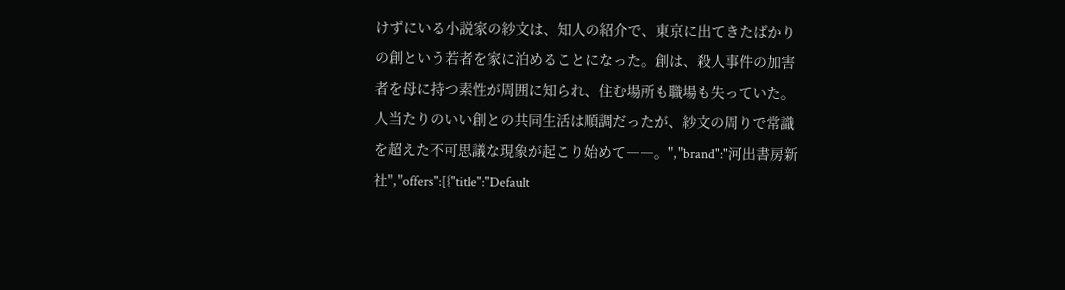けずにいる小説家の紗文は、知人の紹介で、東京に出てきたばかりの創という若者を家に泊めることになった。創は、殺人事件の加害者を母に持つ素性が周囲に知られ、住む場所も職場も失っていた。人当たりのいい創との共同生活は順調だったが、紗文の周りで常識を超えた不可思議な現象が起こり始めて――。","brand":"河出書房新社","offers":[{"title":"Default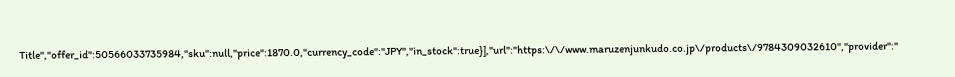Title","offer_id":50566033735984,"sku":null,"price":1870.0,"currency_code":"JPY","in_stock":true}],"url":"https:\/\/www.maruzenjunkudo.co.jp\/products\/9784309032610","provider":"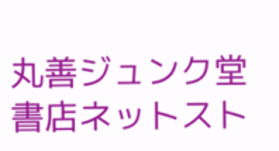丸善ジュンク堂書店ネットスト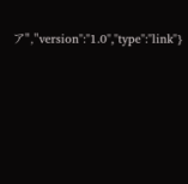ア","version":"1.0","type":"link"}